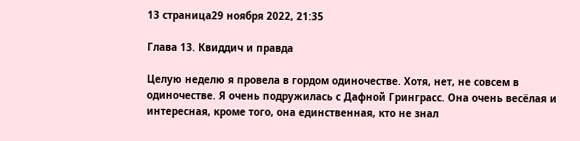13 страница29 ноября 2022, 21:35

Глава 13. Квиддич и правда

Целую неделю я провела в гордом одиночестве. Хотя, нет, не совсем в одиночестве. Я очень подружилась с Дафной Гринграсс. Она очень весёлая и интересная, кроме того, она единственная, кто не знал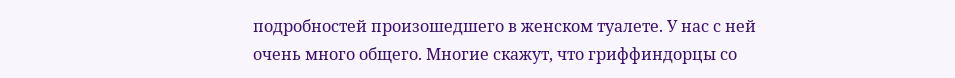подробностей произошедшего в женском туалете. У нас с ней очень много общего. Многие скажут, что гриффиндорцы со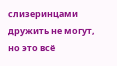слизеринцами дружить не могут, но это всё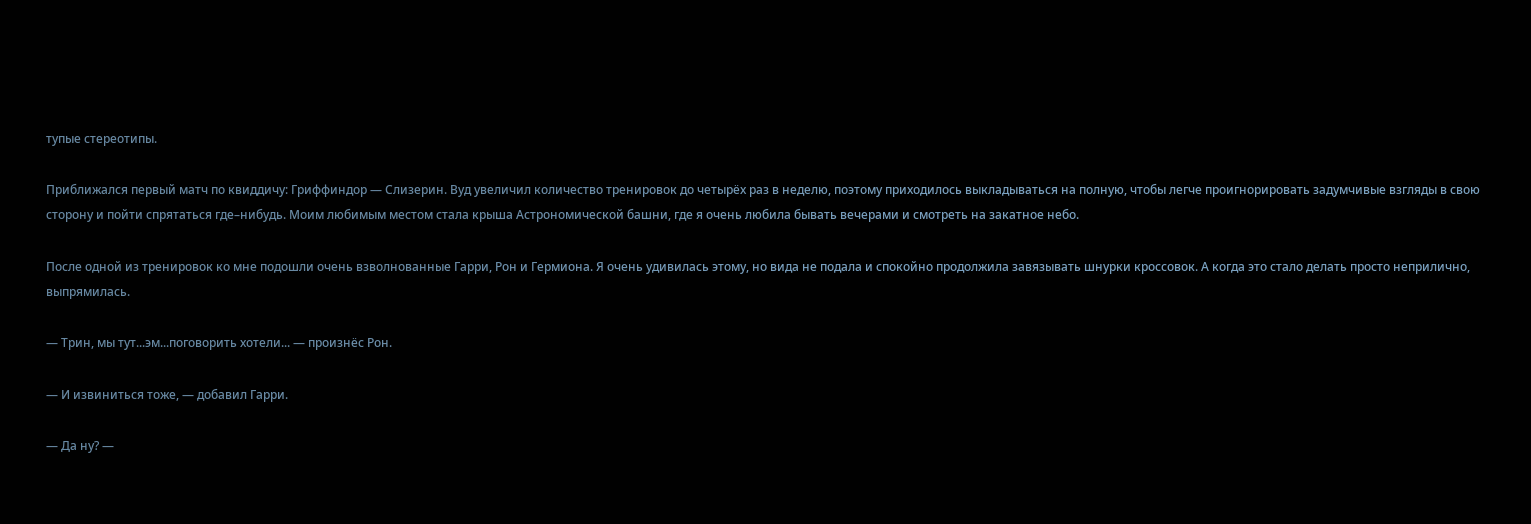тупые стереотипы.

Приближался первый матч по квиддичу: Гриффиндор — Слизерин. Вуд увеличил количество тренировок до четырёх раз в неделю, поэтому приходилось выкладываться на полную, чтобы легче проигнорировать задумчивые взгляды в свою сторону и пойти спрятаться где–нибудь. Моим любимым местом стала крыша Астрономической башни, где я очень любила бывать вечерами и смотреть на закатное небо.

После одной из тренировок ко мне подошли очень взволнованные Гарри, Рон и Гермиона. Я очень удивилась этому, но вида не подала и спокойно продолжила завязывать шнурки кроссовок. А когда это стало делать просто неприлично, выпрямилась.

— Трин, мы тут...эм...поговорить хотели... — произнёс Рон.

— И извиниться тоже, — добавил Гарри.

— Да ну? —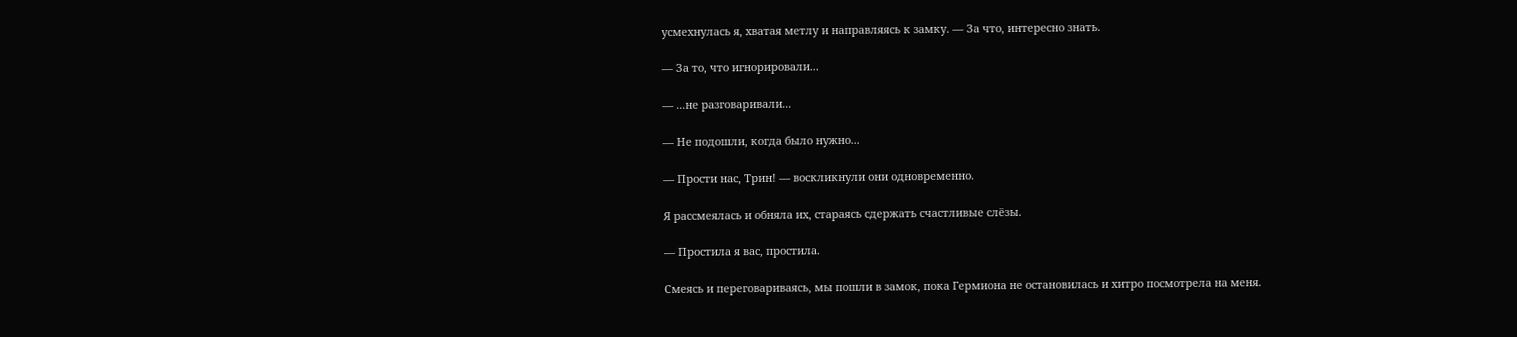усмехнулась я, хватая метлу и направляясь к замку. — За что, интересно знать.

— За то, что игнорировали...

— ...не разговаривали...

— Не подошли, когда было нужно...

— Прости нас, Трин! — воскликнули они одновременно.

Я рассмеялась и обняла их, стараясь сдержать счастливые слёзы.

— Простила я вас, простила.

Смеясь и переговариваясь, мы пошли в замок, пока Гермиона не остановилась и хитро посмотрела на меня.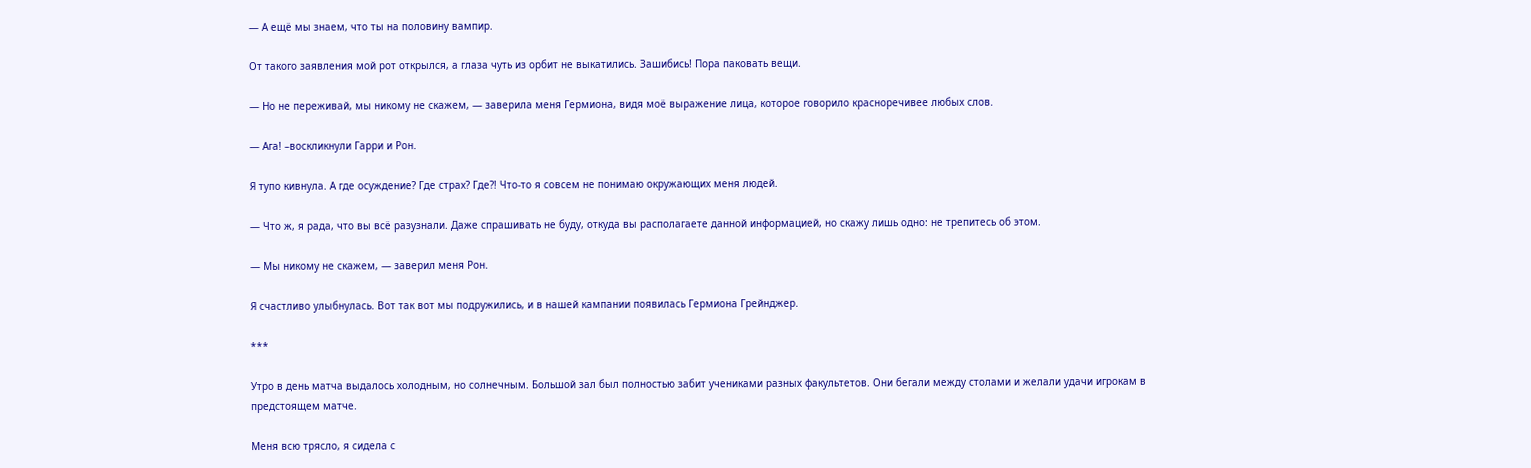— А ещё мы знаем, что ты на половину вампир.

От такого заявления мой рот открылся, а глаза чуть из орбит не выкатились. Зашибись! Пора паковать вещи.

— Но не переживай, мы никому не скажем, — заверила меня Гермиона, видя моё выражение лица, которое говорило красноречивее любых слов.

— Ага! –воскликнули Гарри и Рон.

Я тупо кивнула. А где осуждение? Где страх? Где?! Что-то я совсем не понимаю окружающих меня людей.

— Что ж, я рада, что вы всё разузнали. Даже спрашивать не буду, откуда вы располагаете данной информацией, но скажу лишь одно: не трепитесь об этом.

— Мы никому не скажем, — заверил меня Рон.

Я счастливо улыбнулась. Вот так вот мы подружились, и в нашей кампании появилась Гермиона Грейнджер.

***

Утро в день матча выдалось холодным, но солнечным. Большой зал был полностью забит учениками разных факультетов. Они бегали между столами и желали удачи игрокам в предстоящем матче.

Меня всю трясло, я сидела с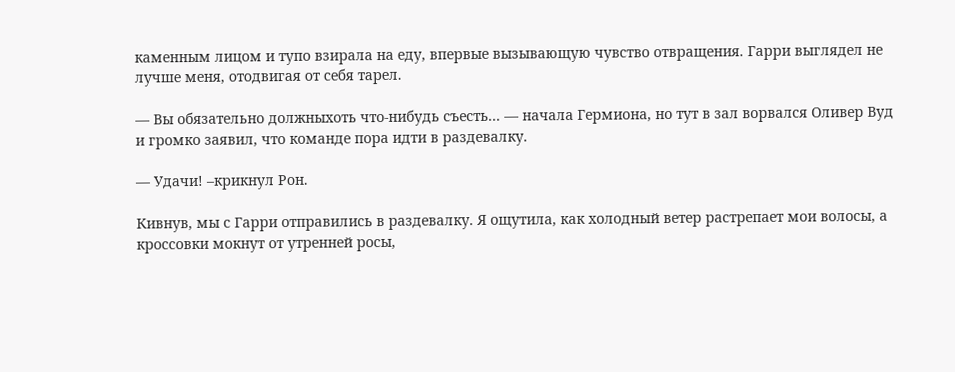каменным лицом и тупо взирала на еду, впервые вызывающую чувство отвращения. Гарри выглядел не лучше меня, отодвигая от себя тарел.

— Вы обязательно должныхоть что-нибудь съесть... — начала Гермиона, но тут в зал ворвался Оливер Вуд и громко заявил, что команде пора идти в раздевалку.

— Удачи! –крикнул Рон.

Кивнув, мы с Гарри отправились в раздевалку. Я ощутила, как холодный ветер растрепает мои волосы, а кроссовки мокнут от утренней росы,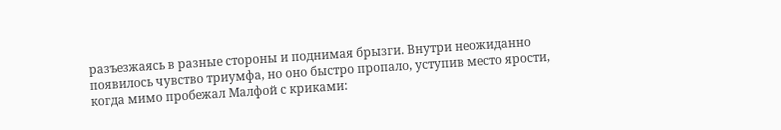разъезжаясь в разные стороны и поднимая брызги. Внутри неожиданно появилось чувство триумфа, но оно быстро пропало, уступив место ярости, когда мимо пробежал Малфой с криками: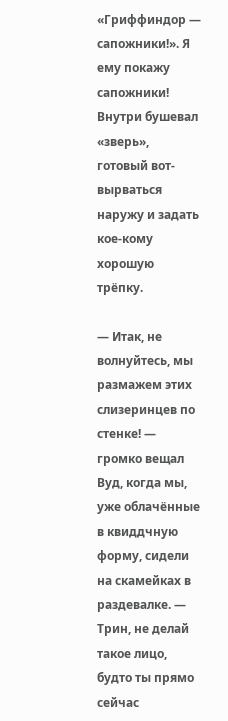«Гриффиндор — сапожники!». Я ему покажу сапожники! Внутри бушевал «зверь», готовый вот-вырваться наружу и задать кое-кому хорошую трёпку.

— Итак, не волнуйтесь, мы размажем этих слизеринцев по стенке! — громко вещал Вуд, когда мы, уже облачённые в квиддчную форму, сидели на скамейках в раздевалке. — Трин, не делай такое лицо, будто ты прямо сейчас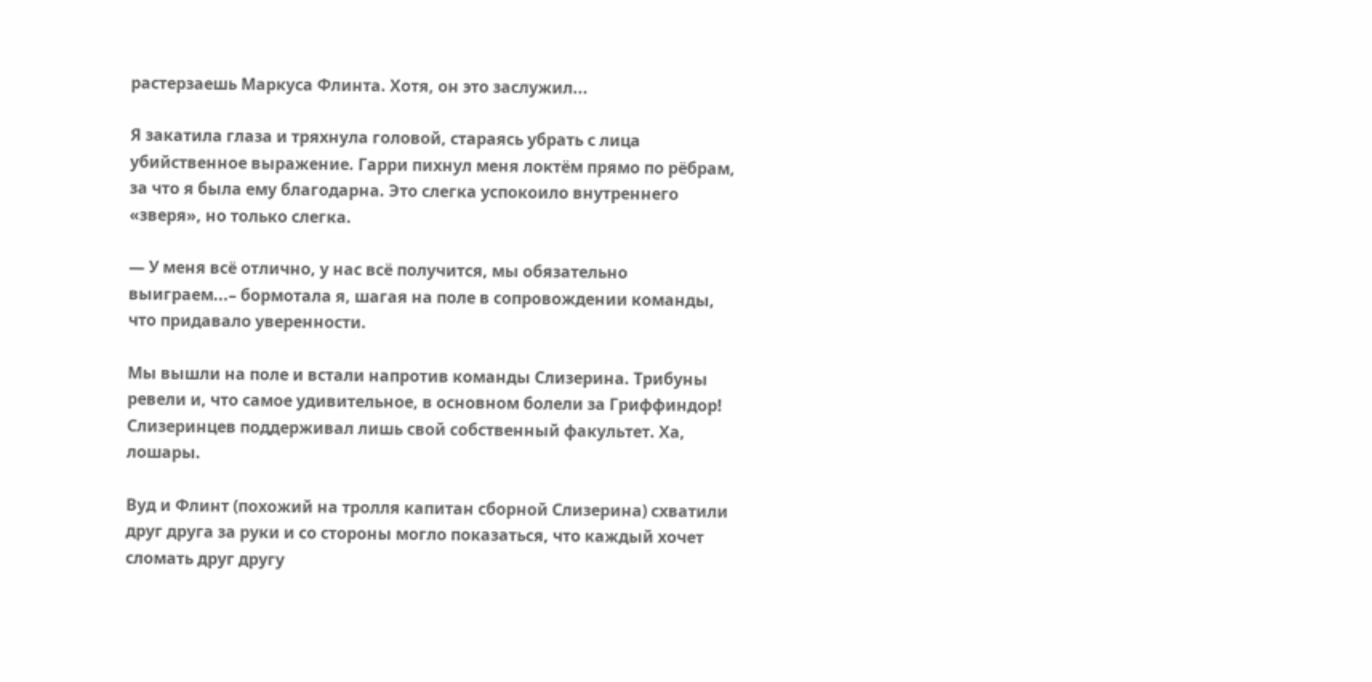растерзаешь Маркуса Флинта. Хотя, он это заслужил...

Я закатила глаза и тряхнула головой, стараясь убрать с лица убийственное выражение. Гарри пихнул меня локтём прямо по рёбрам, за что я была ему благодарна. Это слегка успокоило внутреннего «зверя», но только слегка.

— У меня всё отлично, у нас всё получится, мы обязательно выиграем...– бормотала я, шагая на поле в сопровождении команды, что придавало уверенности.

Мы вышли на поле и встали напротив команды Слизерина. Трибуны ревели и, что самое удивительное, в основном болели за Гриффиндор! Слизеринцев поддерживал лишь свой собственный факультет. Ха, лошары.

Вуд и Флинт (похожий на тролля капитан сборной Слизерина) схватили друг друга за руки и со стороны могло показаться, что каждый хочет сломать друг другу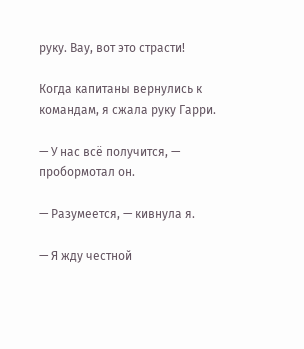руку. Вау, вот это страсти!

Когда капитаны вернулись к командам, я сжала руку Гарри.

— У нас всё получится, — пробормотал он.

— Разумеется, — кивнула я.

— Я жду честной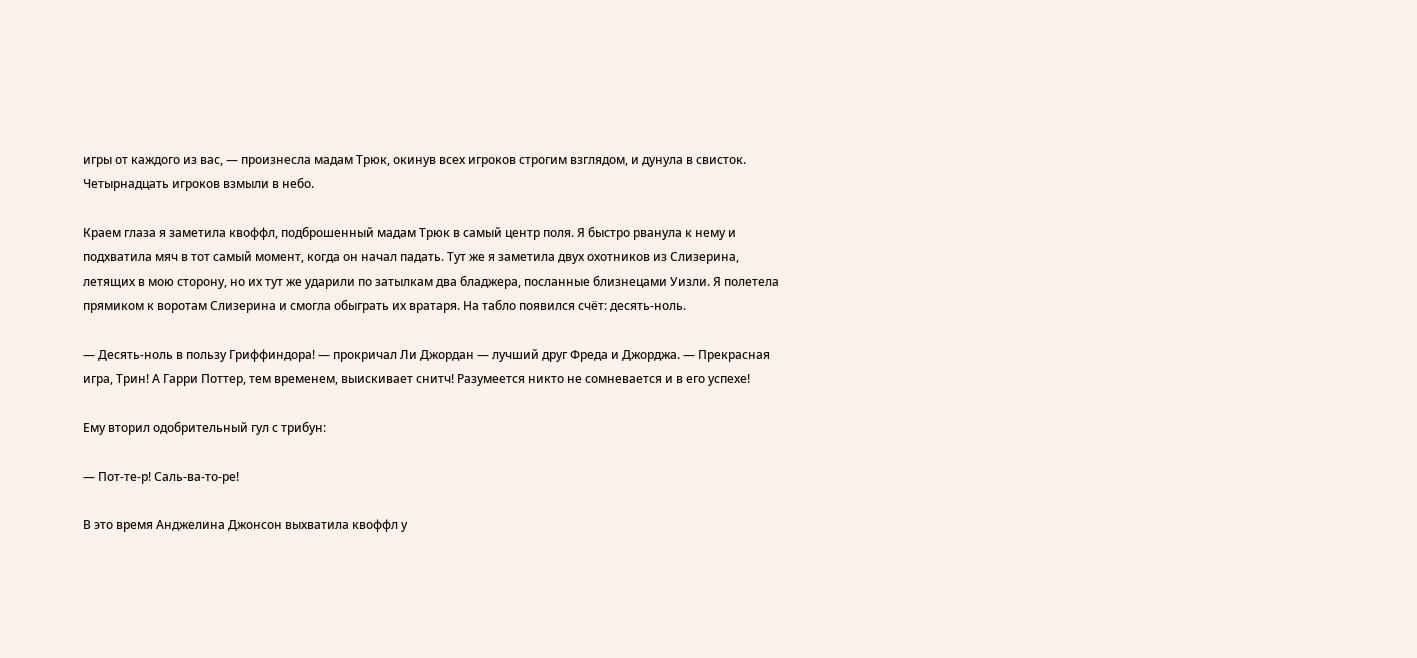игры от каждого из вас, — произнесла мадам Трюк, окинув всех игроков строгим взглядом, и дунула в свисток. Четырнадцать игроков взмыли в небо.

Краем глаза я заметила квоффл, подброшенный мадам Трюк в самый центр поля. Я быстро рванула к нему и подхватила мяч в тот самый момент, когда он начал падать. Тут же я заметила двух охотников из Слизерина, летящих в мою сторону, но их тут же ударили по затылкам два бладжера, посланные близнецами Уизли. Я полетела прямиком к воротам Слизерина и смогла обыграть их вратаря. На табло появился счёт: десять-ноль.

— Десять-ноль в пользу Гриффиндора! — прокричал Ли Джордан — лучший друг Фреда и Джорджа. — Прекрасная игра, Трин! А Гарри Поттер, тем временем, выискивает снитч! Разумеется никто не сомневается и в его успехе!

Ему вторил одобрительный гул с трибун:

— Пот-те-р! Саль-ва-то-ре!

В это время Анджелина Джонсон выхватила квоффл у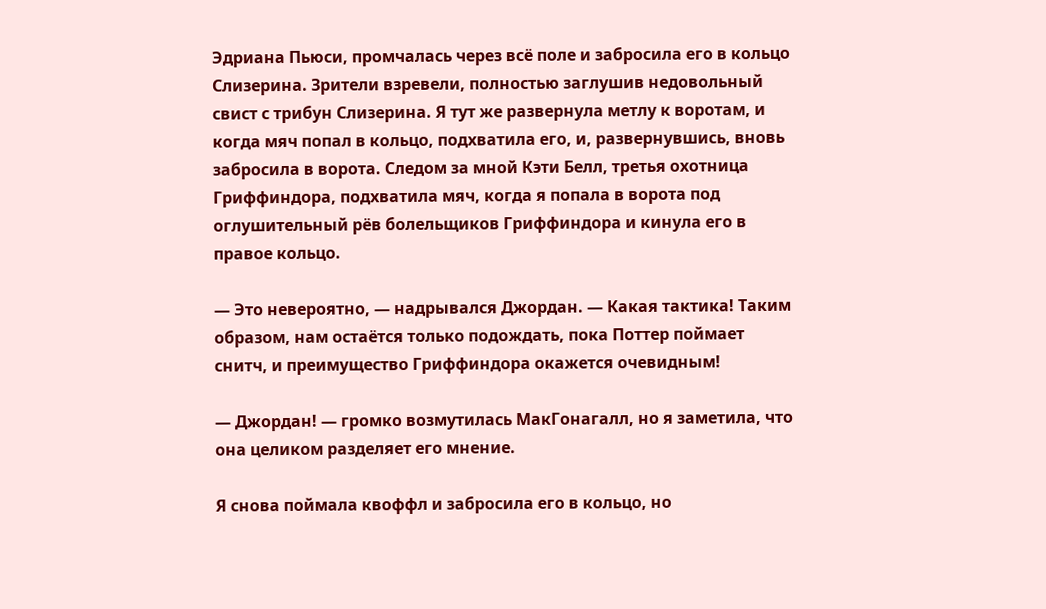Эдриана Пьюси, промчалась через всё поле и забросила его в кольцо Слизерина. Зрители взревели, полностью заглушив недовольный свист с трибун Слизерина. Я тут же развернула метлу к воротам, и когда мяч попал в кольцо, подхватила его, и, развернувшись, вновь забросила в ворота. Следом за мной Кэти Белл, третья охотница Гриффиндора, подхватила мяч, когда я попала в ворота под оглушительный рёв болельщиков Гриффиндора и кинула его в правое кольцо.

— Это невероятно, — надрывался Джордан. — Какая тактика! Таким образом, нам остаётся только подождать, пока Поттер поймает снитч, и преимущество Гриффиндора окажется очевидным!

— Джордан! — громко возмутилась МакГонагалл, но я заметила, что она целиком разделяет его мнение.

Я снова поймала квоффл и забросила его в кольцо, но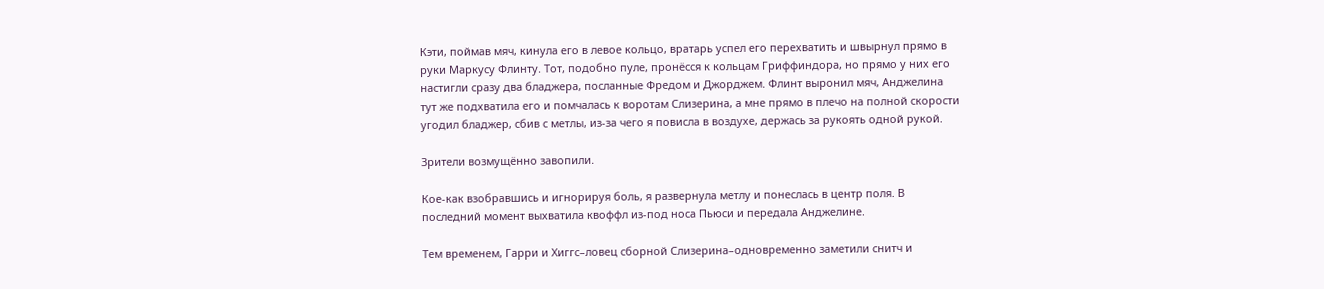Кэти, поймав мяч, кинула его в левое кольцо, вратарь успел его перехватить и швырнул прямо в руки Маркусу Флинту. Тот, подобно пуле, пронёсся к кольцам Гриффиндора, но прямо у них его настигли сразу два бладжера, посланные Фредом и Джорджем. Флинт выронил мяч, Анджелина тут же подхватила его и помчалась к воротам Слизерина, а мне прямо в плечо на полной скорости угодил бладжер, сбив с метлы, из-за чего я повисла в воздухе, держась за рукоять одной рукой.

Зрители возмущённо завопили.

Кое-как взобравшись и игнорируя боль, я развернула метлу и понеслась в центр поля. В последний момент выхватила квоффл из-под носа Пьюси и передала Анджелине.

Тем временем, Гарри и Хиггс–ловец сборной Слизерина–одновременно заметили снитч и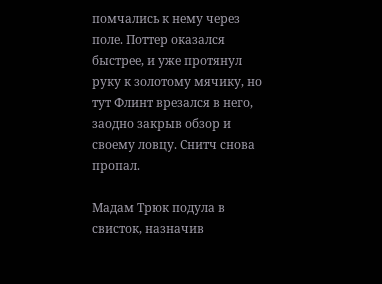помчались к нему через поле. Поттер оказался быстрее, и уже протянул руку к золотому мячику, но тут Флинт врезался в него, заодно закрыв обзор и своему ловцу. Снитч снова пропал.

Мадам Трюк подула в свисток, назначив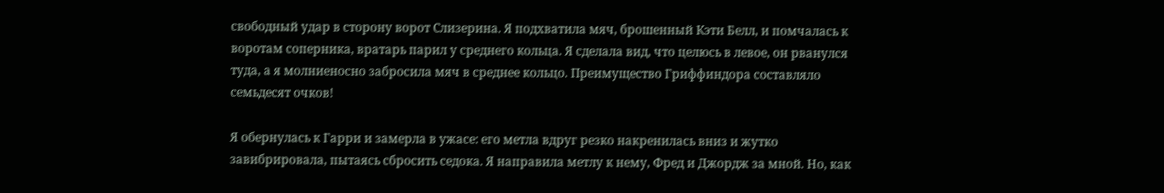свободный удар в сторону ворот Слизерина. Я подхватила мяч, брошенный Кэти Белл, и помчалась к воротам соперника, вратарь парил у среднего кольца. Я сделала вид, что целюсь в левое, он рванулся туда, а я молниеносно забросила мяч в среднее кольцо. Преимущество Гриффиндора составляло семьдесят очков!

Я обернулась к Гарри и замерла в ужасе: его метла вдруг резко накренилась вниз и жутко завибрировала, пытаясь сбросить седока. Я направила метлу к нему, Фред и Джордж за мной. Но, как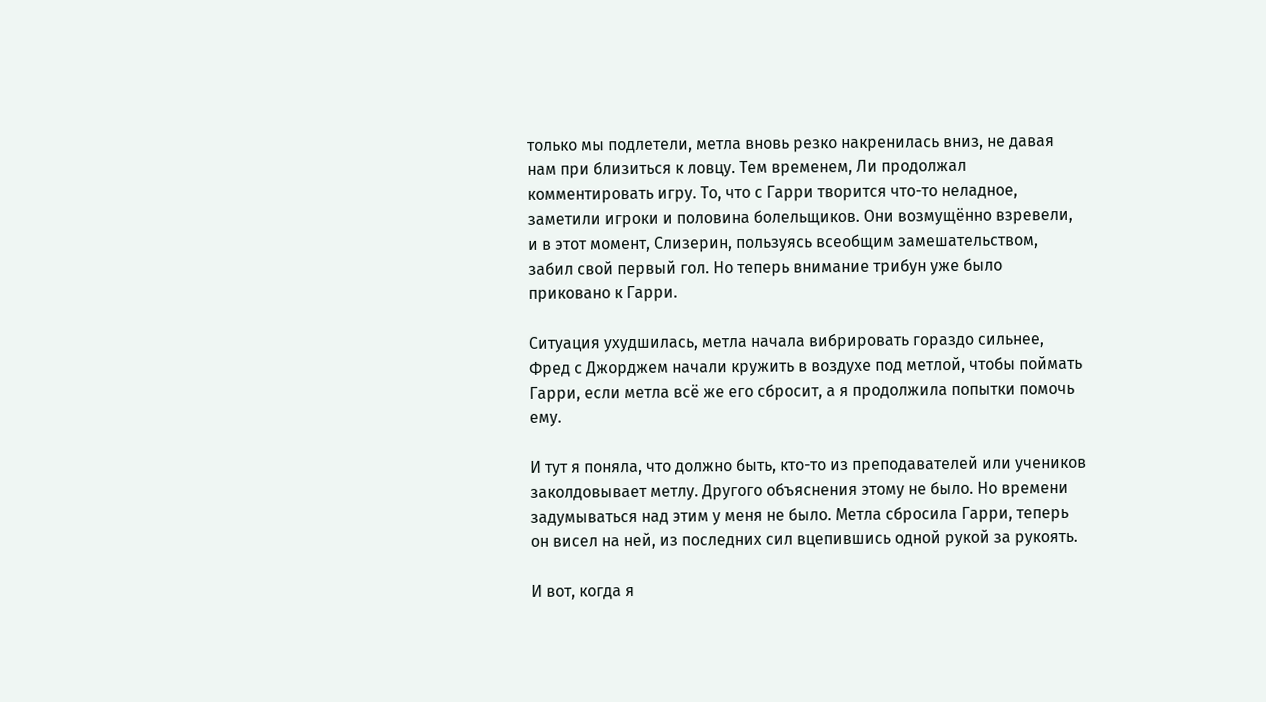только мы подлетели, метла вновь резко накренилась вниз, не давая нам при близиться к ловцу. Тем временем, Ли продолжал комментировать игру. То, что с Гарри творится что-то неладное, заметили игроки и половина болельщиков. Они возмущённо взревели, и в этот момент, Слизерин, пользуясь всеобщим замешательством, забил свой первый гол. Но теперь внимание трибун уже было приковано к Гарри.

Ситуация ухудшилась, метла начала вибрировать гораздо сильнее, Фред с Джорджем начали кружить в воздухе под метлой, чтобы поймать Гарри, если метла всё же его сбросит, а я продолжила попытки помочь ему.

И тут я поняла, что должно быть, кто-то из преподавателей или учеников заколдовывает метлу. Другого объяснения этому не было. Но времени задумываться над этим у меня не было. Метла сбросила Гарри, теперь он висел на ней, из последних сил вцепившись одной рукой за рукоять.

И вот, когда я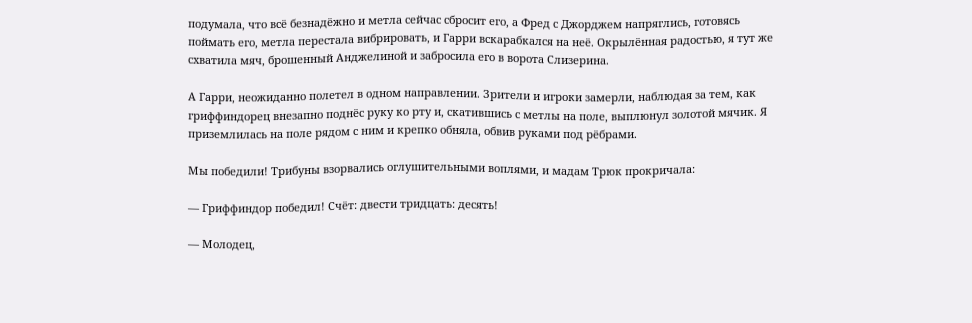подумала, что всё безнадёжно и метла сейчас сбросит его, а Фред с Джорджем напряглись, готовясь поймать его, метла перестала вибрировать, и Гарри вскарабкался на неё. Окрылённая радостью, я тут же схватила мяч, брошенный Анджелиной и забросила его в ворота Слизерина.

А Гарри, неожиданно полетел в одном направлении. Зрители и игроки замерли, наблюдая за тем, как гриффиндорец внезапно поднёс руку ко рту и, скатившись с метлы на поле, выплюнул золотой мячик. Я приземлилась на поле рядом с ним и крепко обняла, обвив руками под рёбрами.

Мы победили! Трибуны взорвались оглушительными воплями, и мадам Трюк прокричала:

— Гриффиндор победил! Счёт: двести тридцать: десять!

— Молодец,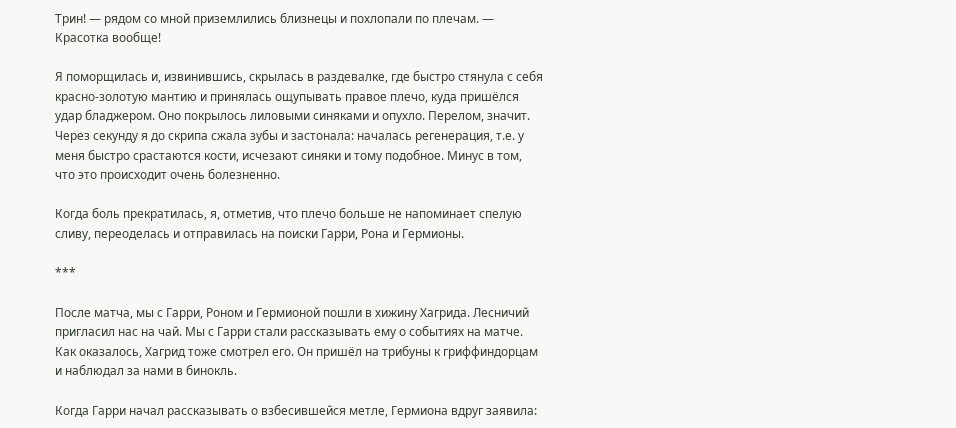Трин! — рядом со мной приземлились близнецы и похлопали по плечам. — Красотка вообще!

Я поморщилась и, извинившись, скрылась в раздевалке, где быстро стянула с себя красно-золотую мантию и принялась ощупывать правое плечо, куда пришёлся удар бладжером. Оно покрылось лиловыми синяками и опухло. Перелом, значит. Через секунду я до скрипа сжала зубы и застонала: началась регенерация, т.е. у меня быстро срастаются кости, исчезают синяки и тому подобное. Минус в том, что это происходит очень болезненно.

Когда боль прекратилась, я, отметив, что плечо больше не напоминает спелую сливу, переоделась и отправилась на поиски Гарри, Рона и Гермионы.

***

После матча, мы с Гарри, Роном и Гермионой пошли в хижину Хагрида. Лесничий пригласил нас на чай. Мы с Гарри стали рассказывать ему о событиях на матче. Как оказалось, Хагрид тоже смотрел его. Он пришёл на трибуны к гриффиндорцам и наблюдал за нами в бинокль.

Когда Гарри начал рассказывать о взбесившейся метле, Гермиона вдруг заявила: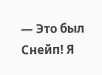— Это был Снейп! Я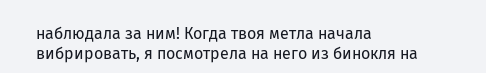наблюдала за ним! Когда твоя метла начала вибрировать, я посмотрела на него из бинокля на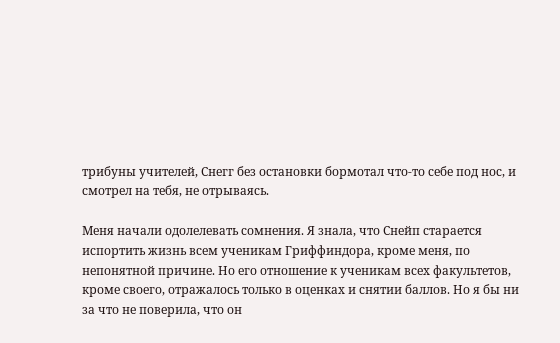трибуны учителей, Снегг без остановки бормотал что-то себе под нос, и смотрел на тебя, не отрываясь.

Меня начали одолелевать сомнения. Я знала, что Снейп старается испортить жизнь всем ученикам Гриффиндора, кроме меня, по непонятной причине. Но его отношение к ученикам всех факультетов, кроме своего, отражалось только в оценках и снятии баллов. Но я бы ни за что не поверила, что он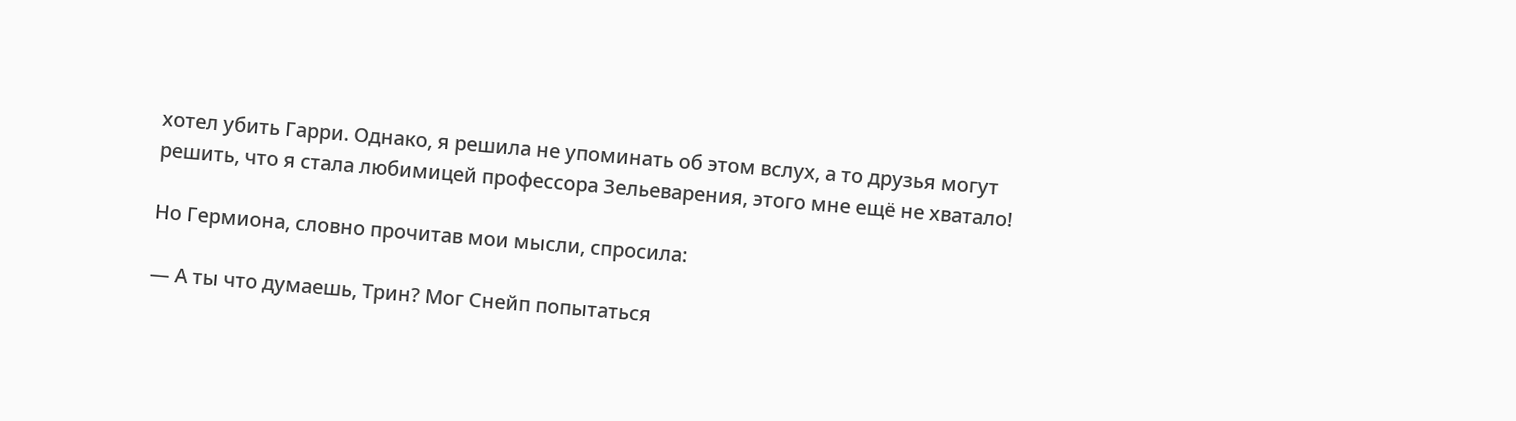хотел убить Гарри. Однако, я решила не упоминать об этом вслух, а то друзья могут решить, что я стала любимицей профессора Зельеварения, этого мне ещё не хватало!

Но Гермиона, словно прочитав мои мысли, спросила:

— А ты что думаешь, Трин? Мог Снейп попытаться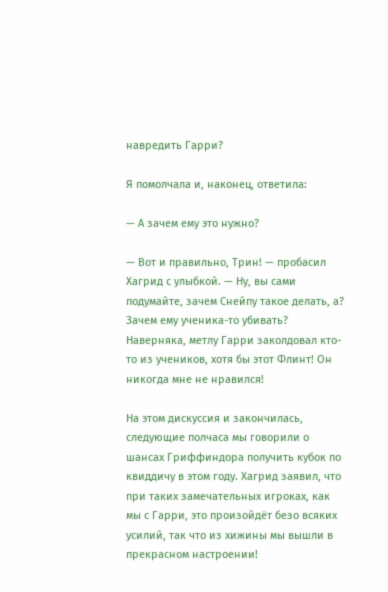навредить Гарри?

Я помолчала и, наконец, ответила:

— А зачем ему это нужно?

— Вот и правильно, Трин! — пробасил Хагрид с улыбкой. — Ну, вы сами подумайте, зачем Снейпу такое делать, а? Зачем ему ученика-то убивать? Наверняка, метлу Гарри заколдовал кто-то из учеников, хотя бы этот Флинт! Он никогда мне не нравился!

На этом дискуссия и закончилась, следующие полчаса мы говорили о шансах Гриффиндора получить кубок по квиддичу в этом году. Хагрид заявил, что при таких замечательных игроках, как мы с Гарри, это произойдёт безо всяких усилий, так что из хижины мы вышли в прекрасном настроении!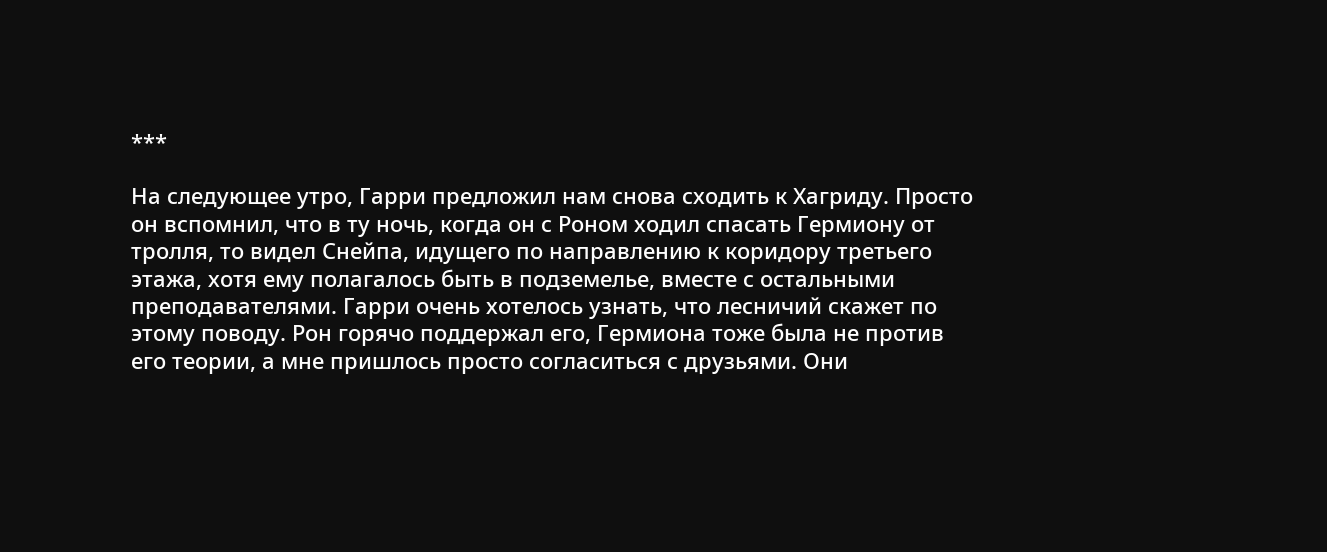***

На следующее утро, Гарри предложил нам снова сходить к Хагриду. Просто он вспомнил, что в ту ночь, когда он с Роном ходил спасать Гермиону от тролля, то видел Снейпа, идущего по направлению к коридору третьего этажа, хотя ему полагалось быть в подземелье, вместе с остальными преподавателями. Гарри очень хотелось узнать, что лесничий скажет по этому поводу. Рон горячо поддержал его, Гермиона тоже была не против его теории, а мне пришлось просто согласиться с друзьями. Они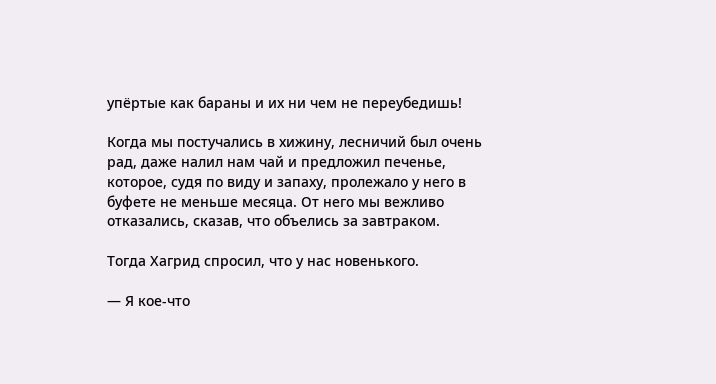упёртые как бараны и их ни чем не переубедишь!

Когда мы постучались в хижину, лесничий был очень рад, даже налил нам чай и предложил печенье, которое, судя по виду и запаху, пролежало у него в буфете не меньше месяца. От него мы вежливо отказались, сказав, что объелись за завтраком.

Тогда Хагрид спросил, что у нас новенького.

— Я кое-что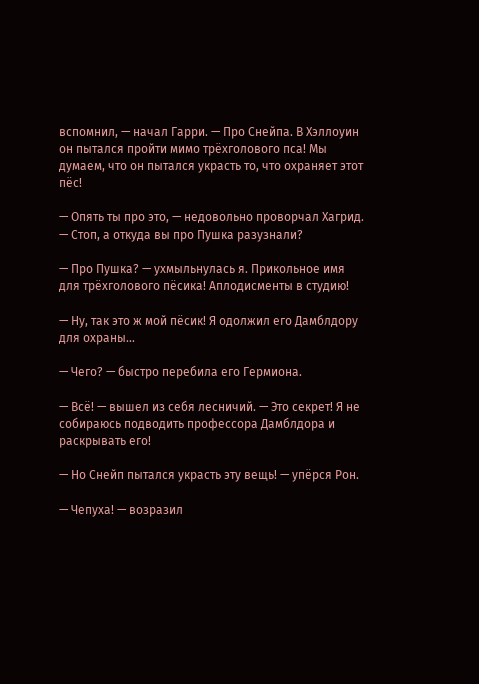вспомнил, — начал Гарри. — Про Снейпа. В Хэллоуин он пытался пройти мимо трёхголового пса! Мы думаем, что он пытался украсть то, что охраняет этот пёс!

— Опять ты про это, — недовольно проворчал Хагрид. — Стоп, а откуда вы про Пушка разузнали?

— Про Пушка? — ухмыльнулась я. Прикольное имя для трёхголового пёсика! Аплодисменты в студию!

— Ну, так это ж мой пёсик! Я одолжил его Дамблдору для охраны...

— Чего? — быстро перебила его Гермиона.

— Всё! — вышел из себя лесничий. — Это секрет! Я не собираюсь подводить профессора Дамблдора и раскрывать его!

— Но Снейп пытался украсть эту вещь! — упёрся Рон.

— Чепуха! — возразил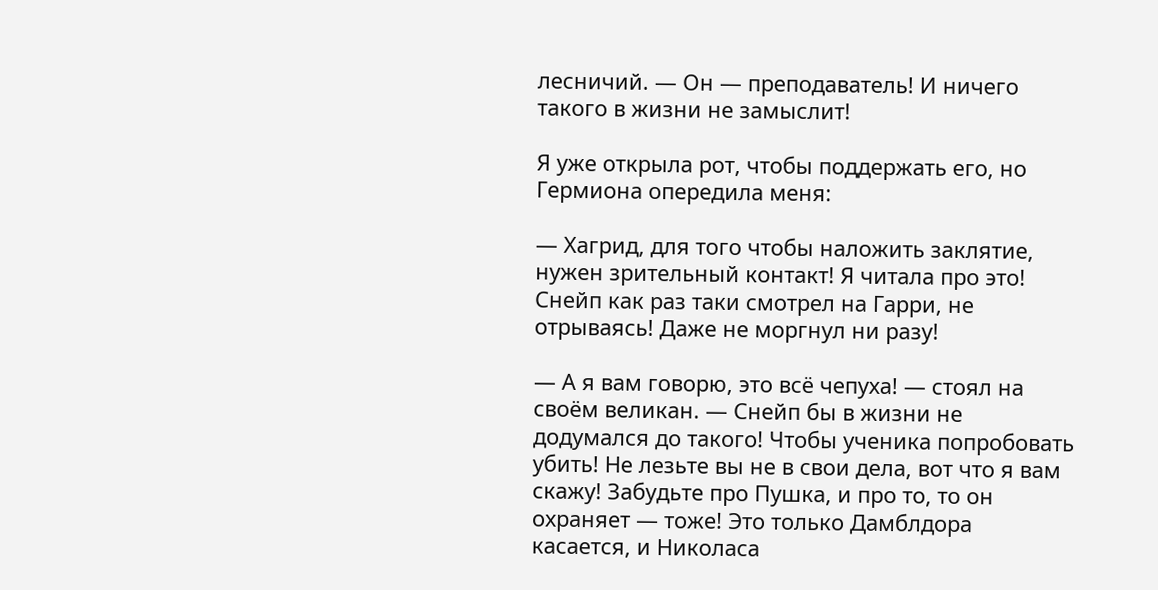лесничий. — Он — преподаватель! И ничего такого в жизни не замыслит!

Я уже открыла рот, чтобы поддержать его, но Гермиона опередила меня:

— Хагрид, для того чтобы наложить заклятие, нужен зрительный контакт! Я читала про это! Снейп как раз таки смотрел на Гарри, не отрываясь! Даже не моргнул ни разу!

— А я вам говорю, это всё чепуха! — стоял на своём великан. — Снейп бы в жизни не додумался до такого! Чтобы ученика попробовать убить! Не лезьте вы не в свои дела, вот что я вам скажу! Забудьте про Пушка, и про то, то он охраняет — тоже! Это только Дамблдора касается, и Николаса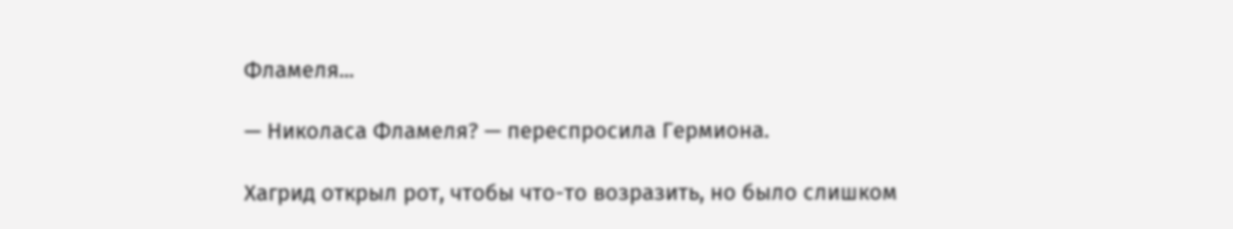Фламеля...

— Николаса Фламеля? — переспросила Гермиона.

Хагрид открыл рот, чтобы что-то возразить, но было слишком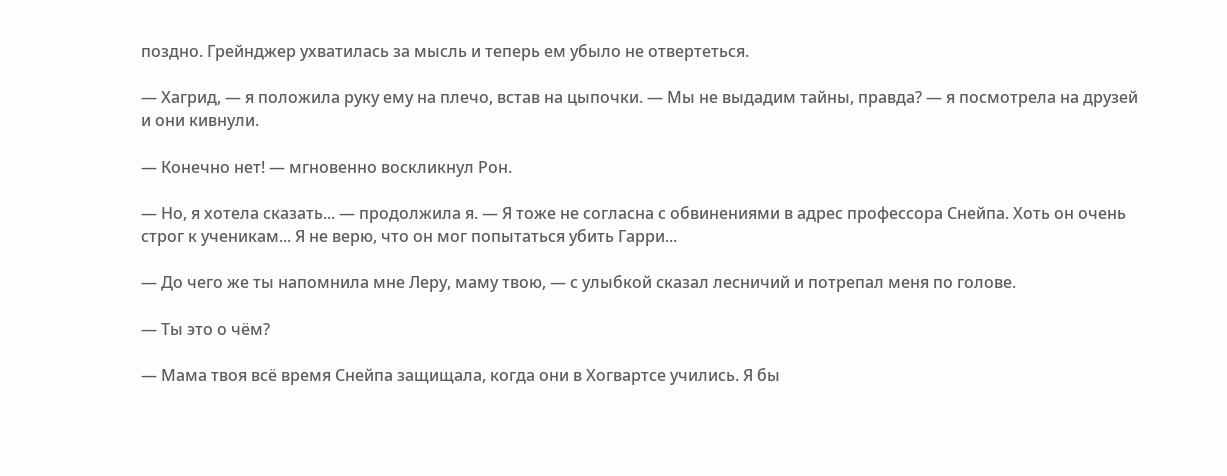поздно. Грейнджер ухватилась за мысль и теперь ем убыло не отвертеться.

— Хагрид, — я положила руку ему на плечо, встав на цыпочки. — Мы не выдадим тайны, правда? — я посмотрела на друзей и они кивнули.

— Конечно нет! — мгновенно воскликнул Рон.

— Но, я хотела сказать... — продолжила я. — Я тоже не согласна с обвинениями в адрес профессора Снейпа. Хоть он очень строг к ученикам... Я не верю, что он мог попытаться убить Гарри...

— До чего же ты напомнила мне Леру, маму твою, — с улыбкой сказал лесничий и потрепал меня по голове.

— Ты это о чём?

— Мама твоя всё время Снейпа защищала, когда они в Хогвартсе учились. Я бы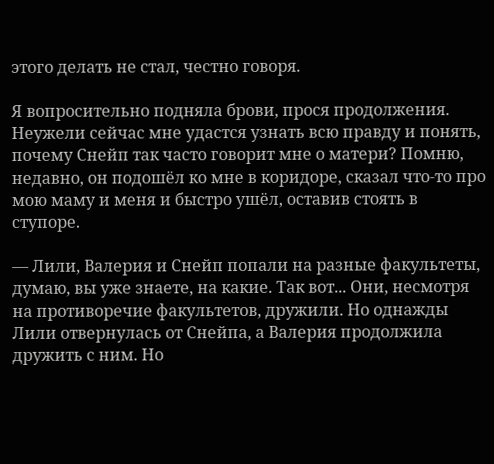этого делать не стал, честно говоря.

Я вопросительно подняла брови, прося продолжения. Неужели сейчас мне удастся узнать всю правду и понять, почему Снейп так часто говорит мне о матери? Помню, недавно, он подошёл ко мне в коридоре, сказал что-то про мою маму и меня и быстро ушёл, оставив стоять в ступоре.

— Лили, Валерия и Снейп попали на разные факультеты, думаю, вы уже знаете, на какие. Так вот... Они, несмотря на противоречие факультетов, дружили. Но однажды Лили отвернулась от Снейпа, а Валерия продолжила дружить с ним. Но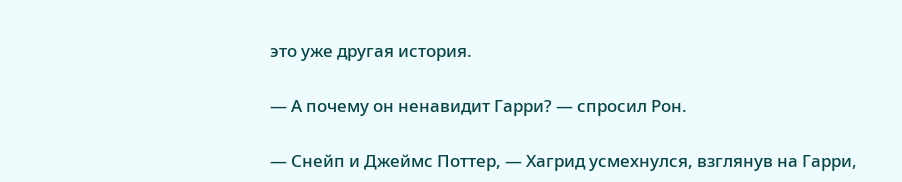это уже другая история.

— А почему он ненавидит Гарри? — спросил Рон.

— Снейп и Джеймс Поттер, — Хагрид усмехнулся, взглянув на Гарри,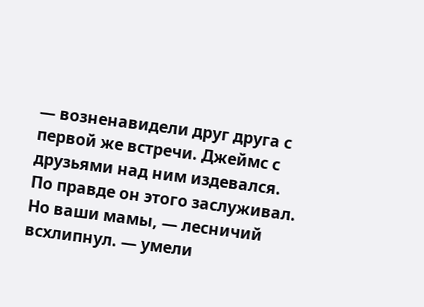— возненавидели друг друга с первой же встречи. Джеймс с друзьями над ним издевался. По правде он этого заслуживал. Но ваши мамы, — лесничий всхлипнул. — умели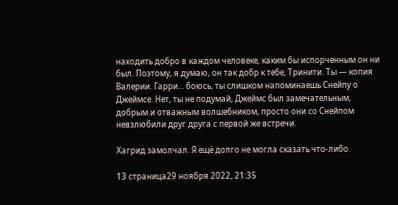находить добро в каждом человеке, каким бы испорченным он ни был. Поэтому, я думаю, он так добр к тебе, Тринити. Ты — копия Валерии. Гарри... боюсь, ты слишком напоминаешь Снейпу о Джеймсе. Нет, ты не подумай, Джеймс был замечательным, добрым и отважным волшебником, просто они со Снейпом невзлюбили друг друга с первой же встречи.

Хагрид замолчал. Я ещё долго не могла сказать что-либо.

13 страница29 ноября 2022, 21:35